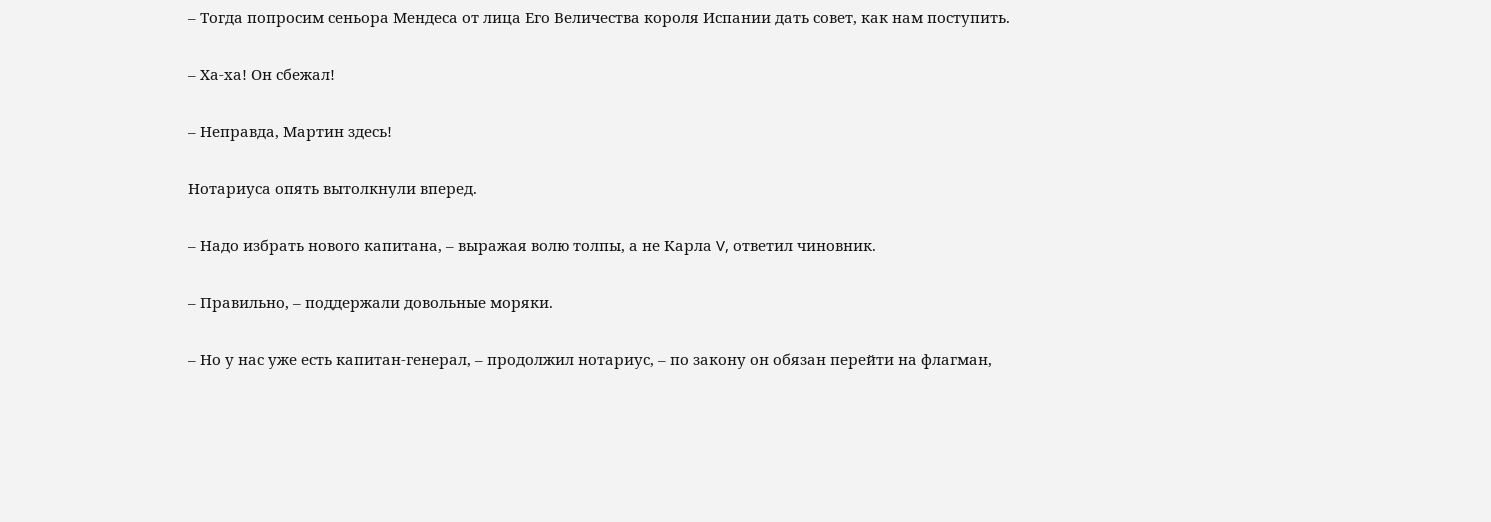– Тогда попросим сеньора Мендеса от лица Его Величества короля Испании дать совет, как нам поступить.

– Ха-ха! Он сбежал!

– Неправда, Мартин здесь!

Нотариуса опять вытолкнули вперед.

– Надо избрать нового капитана, – выражая волю толпы, а не Карла V, ответил чиновник.

– Правильно, – поддержали довольные моряки.

– Но у нас уже есть капитан-генерал, – продолжил нотариус, – по закону он обязан перейти на флагман,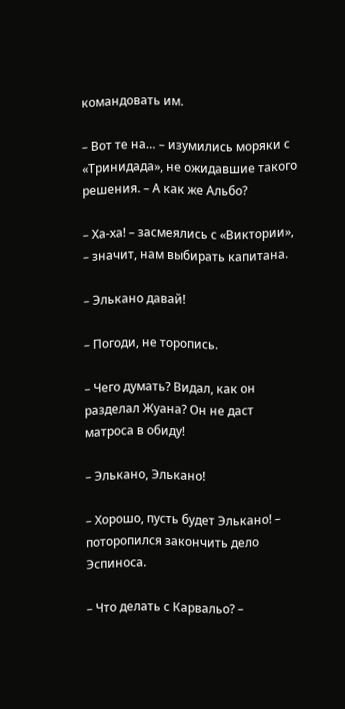командовать им.

– Вот те на… – изумились моряки с «Тринидада», не ожидавшие такого решения. – А как же Альбо?

– Ха-ха! – засмеялись с «Виктории», – значит, нам выбирать капитана.

– Элькано давай!

– Погоди, не торопись.

– Чего думать? Видал, как он разделал Жуана? Он не даст матроса в обиду!

– Элькано, Элькано!

– Хорошо, пусть будет Элькано! – поторопился закончить дело Эспиноса.

– Что делать с Карвальо? –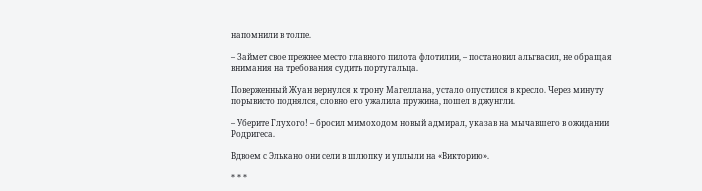напомнили в толпе.

– Займет свое прежнее место главного пилота флотилии, – постановил альгвасил, не обращая внимания на требования судить португальца.

Поверженный Жуан вернулся к трону Магеллана, устало опустился в кресло. Через минуту порывисто поднялся, словно его ужалила пружина, пошел в джунгли.

– Уберите Глухого! – бросил мимоходом новый адмирал, указав на мычавшего в ожидании Родригеса.

Вдвоем с Элькано они сели в шлюпку и уплыли на «Викторию».

* * *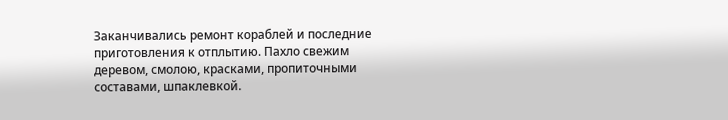Заканчивались ремонт кораблей и последние приготовления к отплытию. Пахло свежим деревом, смолою, красками, пропиточными составами, шпаклевкой.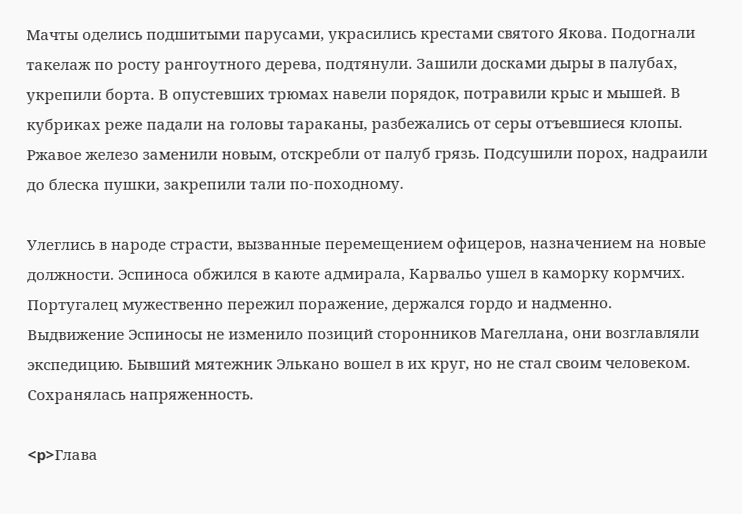Мачты оделись подшитыми парусами, украсились крестами святого Якова. Подогнали такелаж по росту рангоутного дерева, подтянули. Зашили досками дыры в палубах, укрепили борта. В опустевших трюмах навели порядок, потравили крыс и мышей. В кубриках реже падали на головы тараканы, разбежались от серы отъевшиеся клопы. Ржавое железо заменили новым, отскребли от палуб грязь. Подсушили порох, надраили до блеска пушки, закрепили тали по-походному.

Улеглись в народе страсти, вызванные перемещением офицеров, назначением на новые должности. Эспиноса обжился в каюте адмирала, Карвальо ушел в каморку кормчих. Португалец мужественно пережил поражение, держался гордо и надменно. Выдвижение Эспиносы не изменило позиций сторонников Магеллана, они возглавляли экспедицию. Бывший мятежник Элькано вошел в их круг, но не стал своим человеком. Сохранялась напряженность.

<p>Глава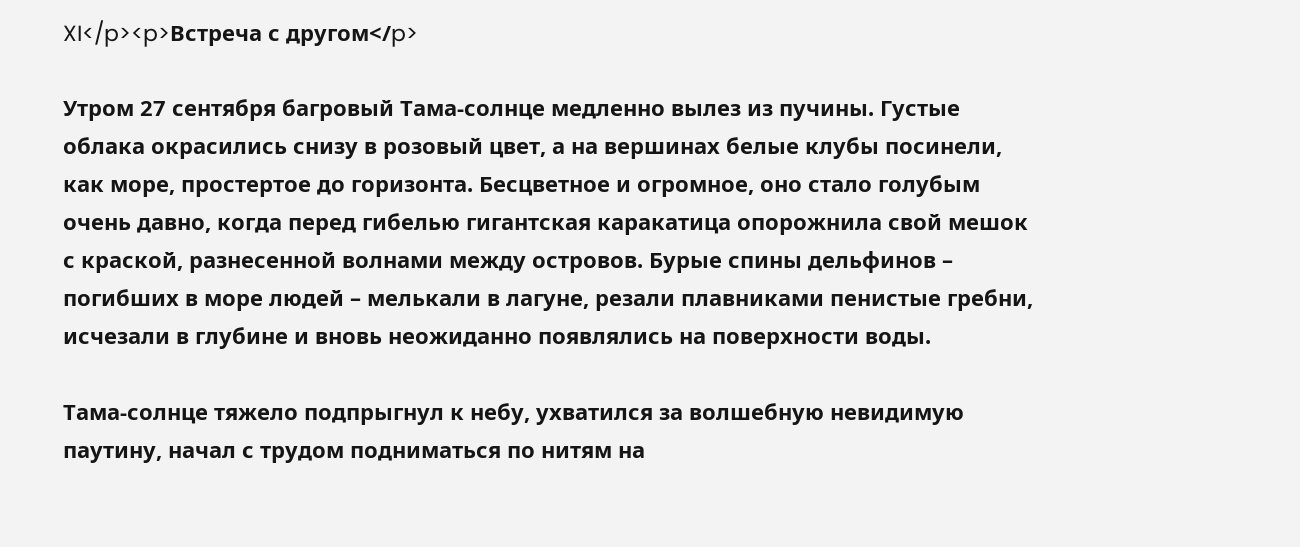XI</p><p>Встреча с другом</p>

Утром 27 сентября багровый Тама-солнце медленно вылез из пучины. Густые облака окрасились снизу в розовый цвет, а на вершинах белые клубы посинели, как море, простертое до горизонта. Бесцветное и огромное, оно стало голубым очень давно, когда перед гибелью гигантская каракатица опорожнила свой мешок с краской, разнесенной волнами между островов. Бурые спины дельфинов – погибших в море людей – мелькали в лагуне, резали плавниками пенистые гребни, исчезали в глубине и вновь неожиданно появлялись на поверхности воды.

Тама-солнце тяжело подпрыгнул к небу, ухватился за волшебную невидимую паутину, начал с трудом подниматься по нитям на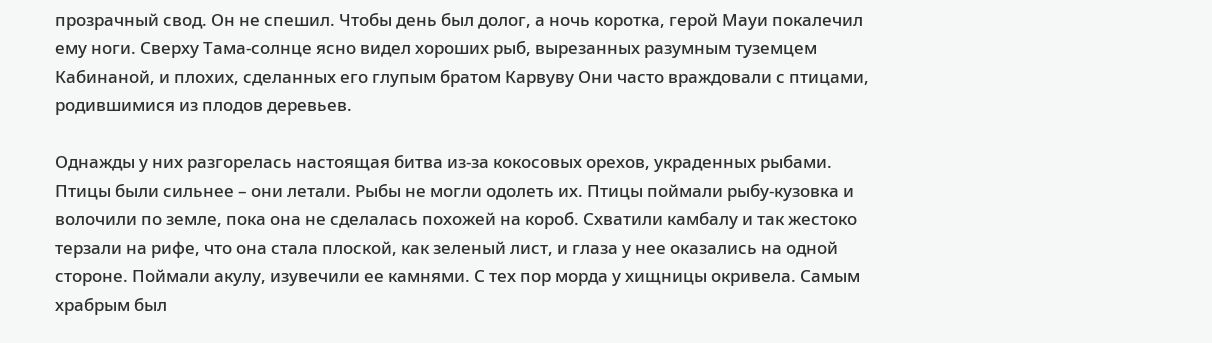прозрачный свод. Он не спешил. Чтобы день был долог, а ночь коротка, герой Мауи покалечил ему ноги. Сверху Тама-солнце ясно видел хороших рыб, вырезанных разумным туземцем Кабинаной, и плохих, сделанных его глупым братом Карвуву Они часто враждовали с птицами, родившимися из плодов деревьев.

Однажды у них разгорелась настоящая битва из-за кокосовых орехов, украденных рыбами. Птицы были сильнее – они летали. Рыбы не могли одолеть их. Птицы поймали рыбу-кузовка и волочили по земле, пока она не сделалась похожей на короб. Схватили камбалу и так жестоко терзали на рифе, что она стала плоской, как зеленый лист, и глаза у нее оказались на одной стороне. Поймали акулу, изувечили ее камнями. С тех пор морда у хищницы окривела. Самым храбрым был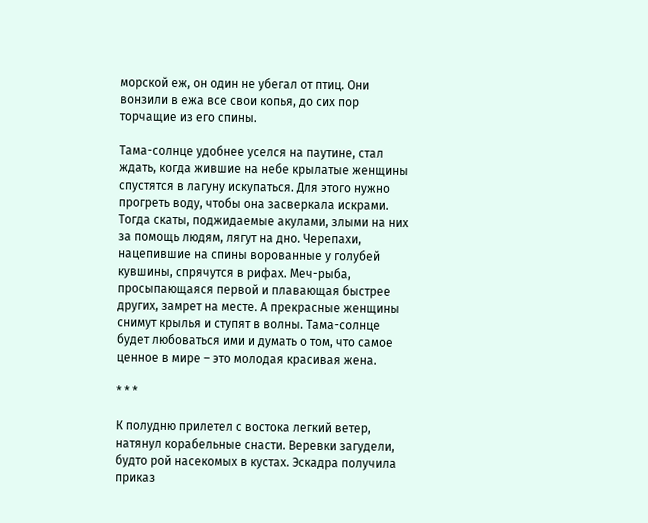морской еж, он один не убегал от птиц. Они вонзили в ежа все свои копья, до сих пор торчащие из его спины.

Тама-солнце удобнее уселся на паутине, стал ждать, когда жившие на небе крылатые женщины спустятся в лагуну искупаться. Для этого нужно прогреть воду, чтобы она засверкала искрами. Тогда скаты, поджидаемые акулами, злыми на них за помощь людям, лягут на дно. Черепахи, нацепившие на спины ворованные у голубей кувшины, спрячутся в рифах. Меч-рыба, просыпающаяся первой и плавающая быстрее других, замрет на месте. А прекрасные женщины снимут крылья и ступят в волны. Тама-солнце будет любоваться ими и думать о том, что самое ценное в мире – это молодая красивая жена.

* * *

К полудню прилетел с востока легкий ветер, натянул корабельные снасти. Веревки загудели, будто рой насекомых в кустах. Эскадра получила приказ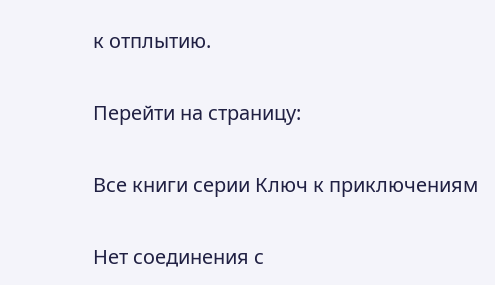к отплытию.

Перейти на страницу:

Все книги серии Ключ к приключениям

Нет соединения с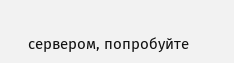сервером, попробуйте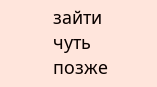зайти чуть позже